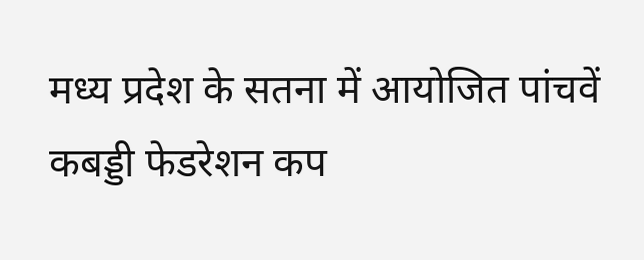मध्य प्रदेश के सतना में आयोजित पांचवें कबड्डी फेडरेशन कप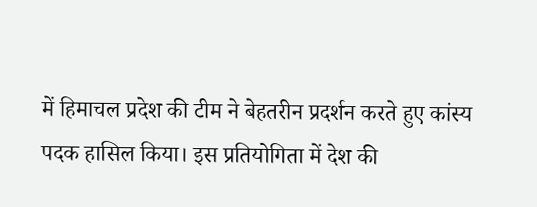में हिमाचल प्रदेश की टीम ने बेहतरीन प्रदर्शन करते हुए कांस्य पदक हासिल किया। इस प्रतियोगिता में देश की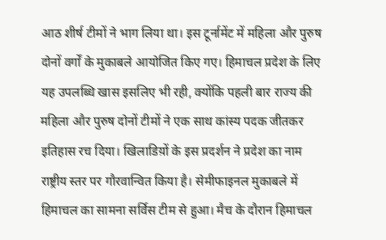आठ शीर्ष टीमों ने भाग लिया था। इस टूर्नामेंट में महिला और पुरुष दोनों वर्गों के मुकाबले आयोजित किए गए। हिमाचल प्रदेश के लिए यह उपलब्धि खास इसलिए भी रही, क्योंकि पहली बार राज्य की महिला और पुरुष दोनों टीमों ने एक साथ कांस्य पदक जीतकर इतिहास रच दिया। खिलाडिय़ों के इस प्रदर्शन ने प्रदेश का नाम राष्ट्रीय स्तर पर गौरवान्वित किया है। सेमीफाइनल मुकाबले में हिमाचल का सामना सर्विस टीम से हुआ। मैच के दौरान हिमाचल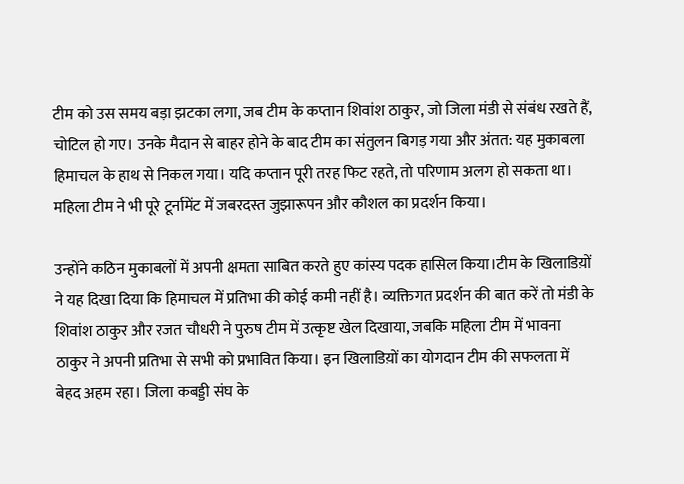टीम को उस समय बड़ा झटका लगा, जब टीम के कप्तान शिवांश ठाकुर, जो जिला मंडी से संबंध रखते हैं, चोटिल हो गए। उनके मैदान से बाहर होने के बाद टीम का संतुलन बिगड़ गया और अंतत: यह मुकाबला हिमाचल के हाथ से निकल गया। यदि कप्तान पूरी तरह फिट रहते, तो परिणाम अलग हो सकता था। महिला टीम ने भी पूरे टूर्नामेंट में जबरदस्त जुझारूपन और कौशल का प्रदर्शन किया।

उन्होंने कठिन मुकाबलों में अपनी क्षमता साबित करते हुए कांस्य पदक हासिल किया।टीम के खिलाडिय़ों ने यह दिखा दिया कि हिमाचल में प्रतिभा की कोई कमी नहीं है। व्यक्तिगत प्रदर्शन की बात करें तो मंडी के शिवांश ठाकुर और रजत चौधरी ने पुरुष टीम में उत्कृष्ट खेल दिखाया, जबकि महिला टीम में भावना ठाकुर ने अपनी प्रतिभा से सभी को प्रभावित किया। इन खिलाडिय़ों का योगदान टीम की सफलता में बेहद अहम रहा। जिला कबड्डी संघ के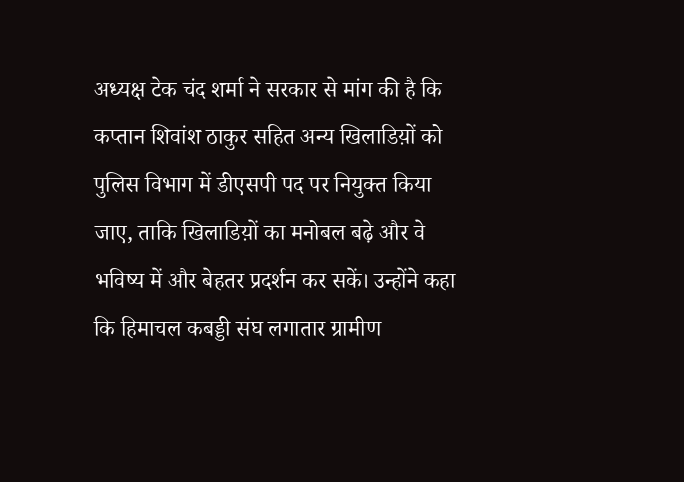अध्यक्ष टेक चंद शर्मा ने सरकार से मांग की है कि कप्तान शिवांश ठाकुर सहित अन्य खिलाडिय़ों को पुलिस विभाग में डीएसपी पद पर नियुक्त किया जाए, ताकि खिलाडिय़ों का मनोबल बढ़े और वे भविष्य में और बेहतर प्रदर्शन कर सकें। उन्होंने कहा कि हिमाचल कबड्डी संघ लगातार ग्रामीण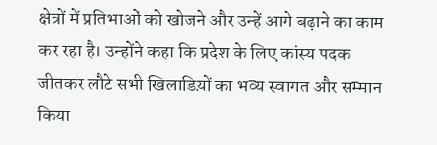क्षेत्रों में प्रतिभाओं को खोजने और उन्हें आगे बढ़ाने का काम कर रहा है। उन्होंने कहा कि प्रदेश के लिए कांस्य पदक जीतकर लौटे सभी खिलाडिय़ों का भव्य स्वागत और सम्मान किया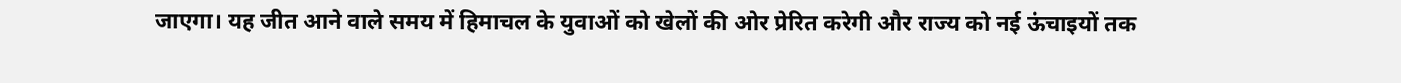जाएगा। यह जीत आने वाले समय में हिमाचल के युवाओं को खेलों की ओर प्रेरित करेगी और राज्य को नई ऊंचाइयों तक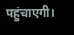पहुंचाएगी।